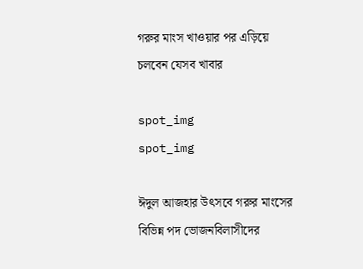গরুর মাংস খাওয়ার পর এড়িয়ে চলবেন যেসব খাবার

spot_img
spot_img

ঈদুল আজহার উৎসবে গরুর মাংসের বিভিন্ন পদ ভোজনবিলাসীদের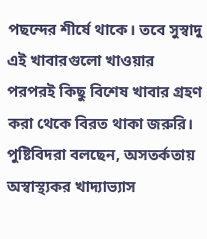পছন্দের শীর্ষে থাকে। তবে সুস্বাদু এই খাবারগুলো খাওয়ার পরপরই কিছু বিশেষ খাবার গ্রহণ করা থেকে বিরত থাকা জরুরি। পুষ্টিবিদরা বলছেন, অসতর্কতায় অস্বাস্থ্যকর খাদ্যাভ্যাস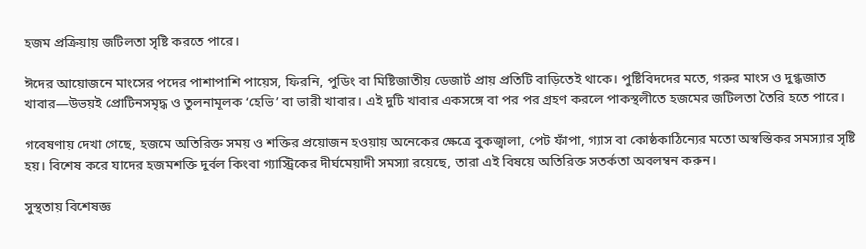হজম প্রক্রিয়ায় জটিলতা সৃষ্টি করতে পারে।

ঈদের আয়োজনে মাংসের পদের পাশাপাশি পায়েস, ফিরনি, পুডিং বা মিষ্টিজাতীয় ডেজার্ট প্রায় প্রতিটি বাড়িতেই থাকে। পুষ্টিবিদদের মতে, গরুর মাংস ও দুগ্ধজাত খাবার—উভয়ই প্রোটিনসমৃদ্ধ ও তুলনামূলক ‘হেভি’ বা ভারী খাবার। এই দুটি খাবার একসঙ্গে বা পর পর গ্রহণ করলে পাকস্থলীতে হজমের জটিলতা তৈরি হতে পারে।

গবেষণায় দেখা গেছে, হজমে অতিরিক্ত সময় ও শক্তির প্রয়োজন হওয়ায় অনেকের ক্ষেত্রে বুকজ্বালা, পেট ফাঁপা, গ্যাস বা কোষ্ঠকাঠিন্যের মতো অস্বস্তিকর সমস্যার সৃষ্টি হয়। বিশেষ করে যাদের হজমশক্তি দুর্বল কিংবা গ্যাস্ট্রিকের দীর্ঘমেয়াদী সমস্যা রয়েছে, তারা এই বিষয়ে অতিরিক্ত সতর্কতা অবলম্বন করুন।

সুস্থতায় বিশেষজ্ঞ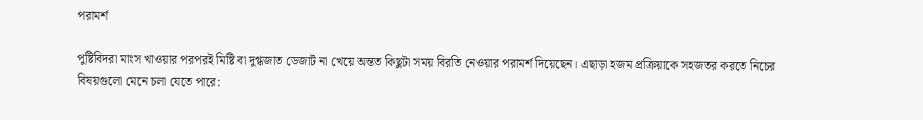পরামর্শ

পুষ্টিবিদরা মাংস খাওয়ার পরপরই মিষ্টি বা দুগ্ধজাত ডেজার্ট না খেয়ে অন্তত কিছুটা সময় বিরতি নেওয়ার পরামর্শ দিয়েছেন। এছাড়া হজম প্রক্রিয়াকে সহজতর করতে নিচের বিষয়গুলো মেনে চলা যেতে পারে: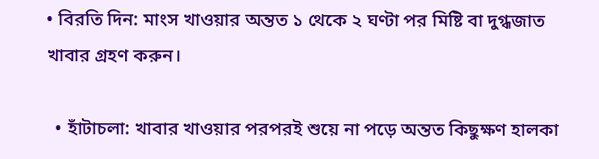• বিরতি দিন: মাংস খাওয়ার অন্তত ১ থেকে ২ ঘণ্টা পর মিষ্টি বা দুগ্ধজাত খাবার গ্রহণ করুন।

  • হাঁটাচলা: খাবার খাওয়ার পরপরই শুয়ে না পড়ে অন্তত কিছুক্ষণ হালকা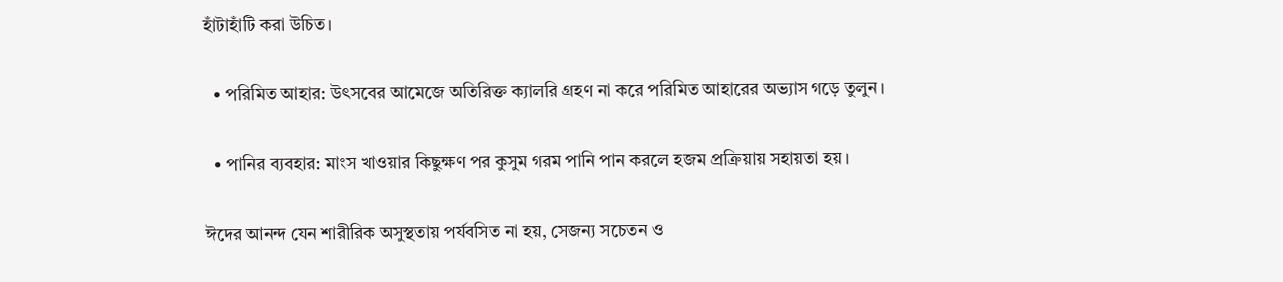হাঁটাহাঁটি করা উচিত।

  • পরিমিত আহার: উৎসবের আমেজে অতিরিক্ত ক্যালরি গ্রহণ না করে পরিমিত আহারের অভ্যাস গড়ে তুলুন।

  • পানির ব্যবহার: মাংস খাওয়ার কিছুক্ষণ পর কুসুম গরম পানি পান করলে হজম প্রক্রিয়ায় সহায়তা হয়।

ঈদের আনন্দ যেন শারীরিক অসুস্থতায় পর্যবসিত না হয়, সেজন্য সচেতন ও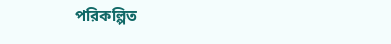পরিকল্পিত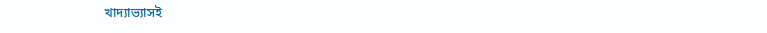খাদ্যাভ্যাসই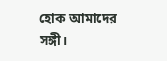হোক আমাদের সঙ্গী।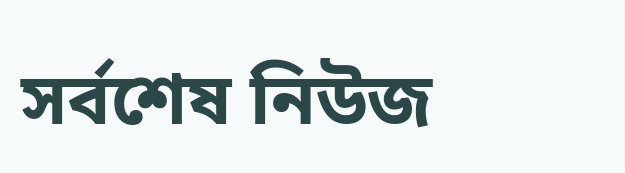সর্বশেষ নিউজ